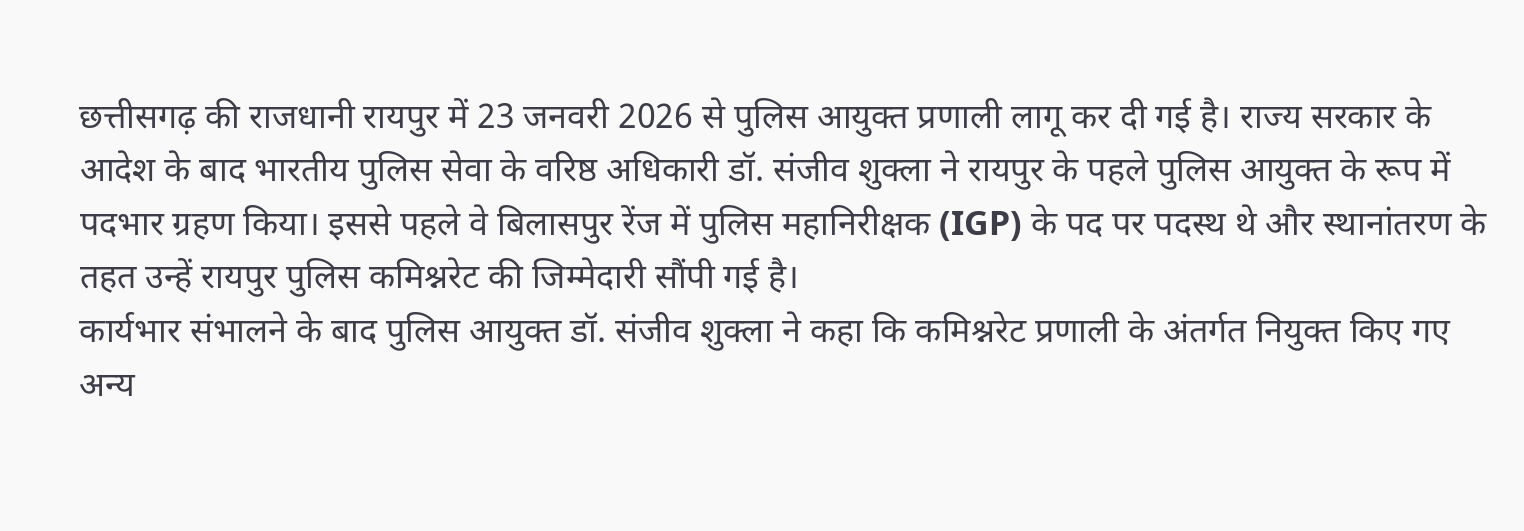छत्तीसगढ़ की राजधानी रायपुर में 23 जनवरी 2026 से पुलिस आयुक्त प्रणाली लागू कर दी गई है। राज्य सरकार के आदेश के बाद भारतीय पुलिस सेवा के वरिष्ठ अधिकारी डॉ. संजीव शुक्ला ने रायपुर के पहले पुलिस आयुक्त के रूप में पदभार ग्रहण किया। इससे पहले वे बिलासपुर रेंज में पुलिस महानिरीक्षक (IGP) के पद पर पदस्थ थे और स्थानांतरण के तहत उन्हें रायपुर पुलिस कमिश्नरेट की जिम्मेदारी सौंपी गई है।
कार्यभार संभालने के बाद पुलिस आयुक्त डॉ. संजीव शुक्ला ने कहा कि कमिश्नरेट प्रणाली के अंतर्गत नियुक्त किए गए अन्य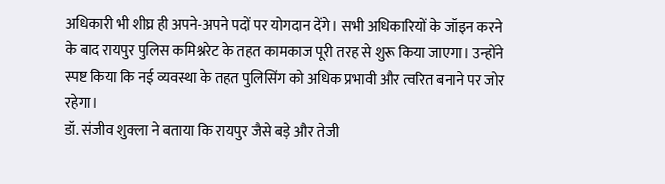अधिकारी भी शीघ्र ही अपने-अपने पदों पर योगदान देंगे। सभी अधिकारियों के जॉइन करने के बाद रायपुर पुलिस कमिश्नरेट के तहत कामकाज पूरी तरह से शुरू किया जाएगा। उन्होंने स्पष्ट किया कि नई व्यवस्था के तहत पुलिसिंग को अधिक प्रभावी और त्वरित बनाने पर जोर रहेगा।
डॉ. संजीव शुक्ला ने बताया कि रायपुर जैसे बड़े और तेजी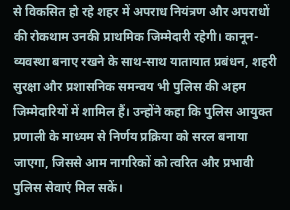से विकसित हो रहे शहर में अपराध नियंत्रण और अपराधों की रोकथाम उनकी प्राथमिक जिम्मेदारी रहेगी। कानून-व्यवस्था बनाए रखने के साथ-साथ यातायात प्रबंधन, शहरी सुरक्षा और प्रशासनिक समन्वय भी पुलिस की अहम जिम्मेदारियों में शामिल हैं। उन्होंने कहा कि पुलिस आयुक्त प्रणाली के माध्यम से निर्णय प्रक्रिया को सरल बनाया जाएगा, जिससे आम नागरिकों को त्वरित और प्रभावी पुलिस सेवाएं मिल सकें।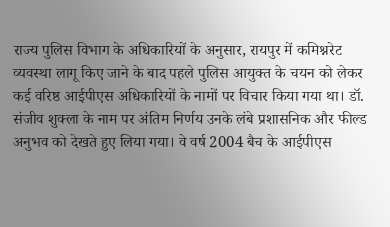राज्य पुलिस विभाग के अधिकारियों के अनुसार, रायपुर में कमिश्नरेट व्यवस्था लागू किए जाने के बाद पहले पुलिस आयुक्त के चयन को लेकर कई वरिष्ठ आईपीएस अधिकारियों के नामों पर विचार किया गया था। डॉ. संजीव शुक्ला के नाम पर अंतिम निर्णय उनके लंबे प्रशासनिक और फील्ड अनुभव को देखते हुए लिया गया। वे वर्ष 2004 बैच के आईपीएस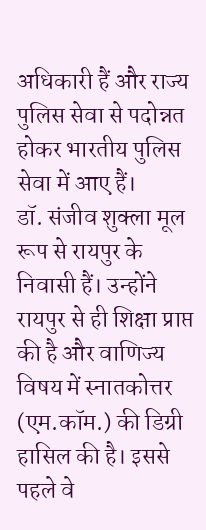अधिकारी हैं और राज्य पुलिस सेवा से पदोन्नत होकर भारतीय पुलिस सेवा में आए हैं।
डॉ. संजीव शुक्ला मूल रूप से रायपुर के निवासी हैं। उन्होंने रायपुर से ही शिक्षा प्राप्त की है और वाणिज्य विषय में स्नातकोत्तर (एम.कॉम.) की डिग्री हासिल की है। इससे पहले वे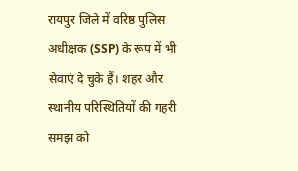रायपुर जिले में वरिष्ठ पुलिस अधीक्षक (SSP) के रूप में भी सेवाएं दे चुके हैं। शहर और स्थानीय परिस्थितियों की गहरी समझ को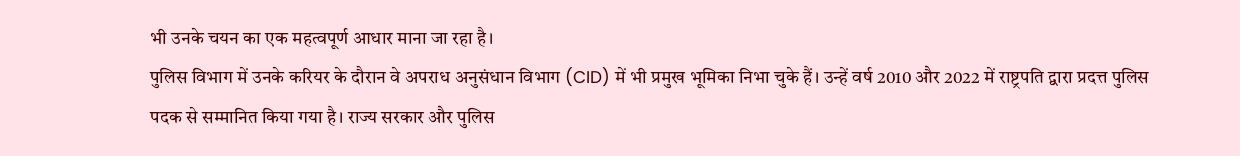भी उनके चयन का एक महत्वपूर्ण आधार माना जा रहा है।
पुलिस विभाग में उनके करियर के दौरान वे अपराध अनुसंधान विभाग (CID) में भी प्रमुख भूमिका निभा चुके हैं। उन्हें वर्ष 2010 और 2022 में राष्ट्रपति द्वारा प्रदत्त पुलिस पदक से सम्मानित किया गया है। राज्य सरकार और पुलिस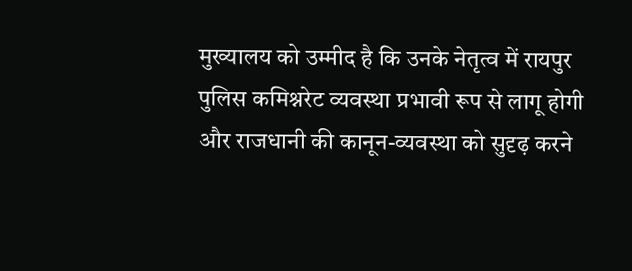मुख्यालय को उम्मीद है कि उनके नेतृत्व में रायपुर पुलिस कमिश्नरेट व्यवस्था प्रभावी रूप से लागू होगी और राजधानी की कानून-व्यवस्था को सुदृढ़ करने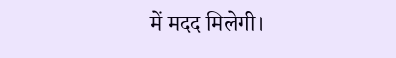में मदद मिलेगी।